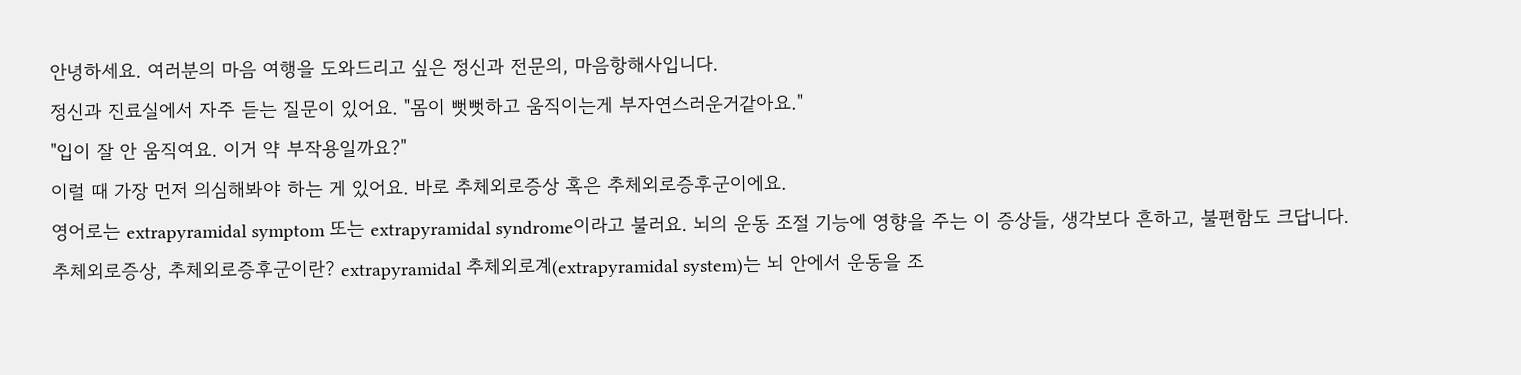안녕하세요. 여러분의 마음 여행을 도와드리고 싶은 정신과 전문의, 마음항해사입니다.
정신과 진료실에서 자주 듣는 질문이 있어요. "몸이 뻣뻣하고 움직이는게 부자연스러운거같아요."
"입이 잘 안 움직여요. 이거 약 부작용일까요?"
이럴 때 가장 먼저 의심해봐야 하는 게 있어요. 바로 추체외로증상 혹은 추체외로증후군이에요.
영어로는 extrapyramidal symptom 또는 extrapyramidal syndrome이라고 불러요. 뇌의 운동 조절 기능에 영향을 주는 이 증상들, 생각보다 흔하고, 불편함도 크답니다.
추체외로증상, 추체외로증후군이란? extrapyramidal 추체외로계(extrapyramidal system)는 뇌 안에서 운동을 조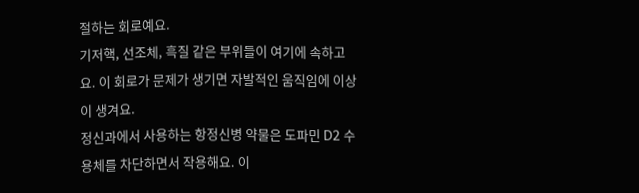절하는 회로예요.
기저핵, 선조체, 흑질 같은 부위들이 여기에 속하고요. 이 회로가 문제가 생기면 자발적인 움직임에 이상이 생겨요.
정신과에서 사용하는 항정신병 약물은 도파민 D2 수용체를 차단하면서 작용해요. 이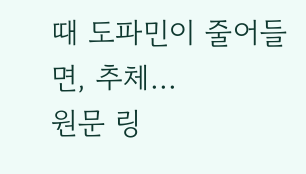때 도파민이 줄어들면, 추체...
원문 링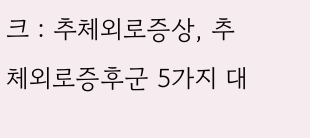크 : 추체외로증상, 추체외로증후군 5가지 대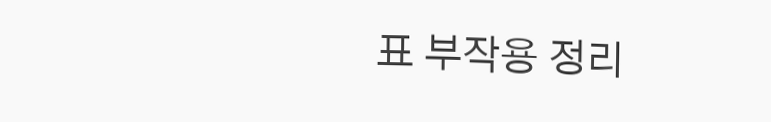표 부작용 정리